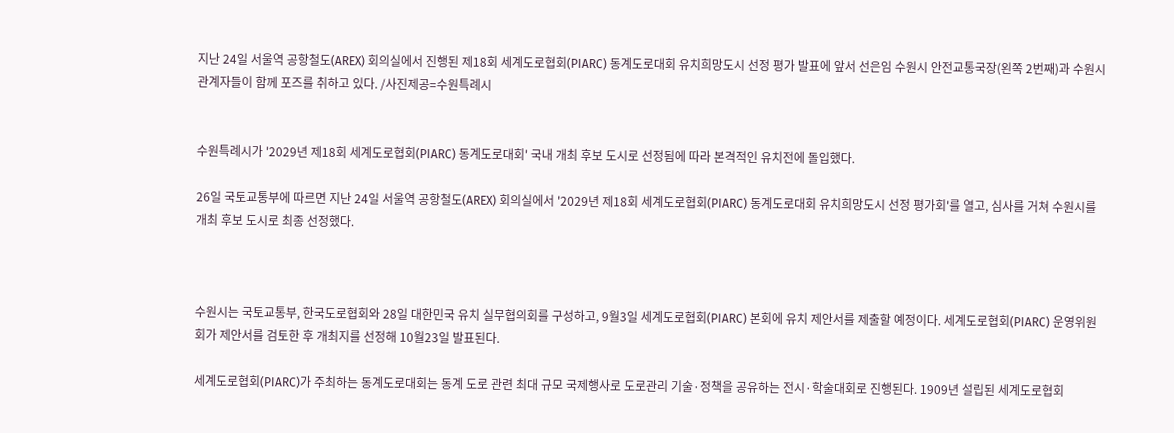지난 24일 서울역 공항철도(AREX) 회의실에서 진행된 제18회 세계도로협회(PIARC) 동계도로대회 유치희망도시 선정 평가 발표에 앞서 선은임 수원시 안전교통국장(왼쪽 2번째)과 수원시 관계자들이 함께 포즈를 취하고 있다. /사진제공=수원특례시


수원특례시가 '2029년 제18회 세계도로협회(PIARC) 동계도로대회' 국내 개최 후보 도시로 선정됨에 따라 본격적인 유치전에 돌입했다.

26일 국토교통부에 따르면 지난 24일 서울역 공항철도(AREX) 회의실에서 '2029년 제18회 세계도로협회(PIARC) 동계도로대회 유치희망도시 선정 평가회'를 열고, 심사를 거쳐 수원시를 개최 후보 도시로 최종 선정했다.



수원시는 국토교통부, 한국도로협회와 28일 대한민국 유치 실무협의회를 구성하고, 9월3일 세계도로협회(PIARC) 본회에 유치 제안서를 제출할 예정이다. 세계도로협회(PIARC) 운영위원회가 제안서를 검토한 후 개최지를 선정해 10월23일 발표된다.

세계도로협회(PIARC)가 주최하는 동계도로대회는 동계 도로 관련 최대 규모 국제행사로 도로관리 기술·정책을 공유하는 전시·학술대회로 진행된다. 1909년 설립된 세계도로협회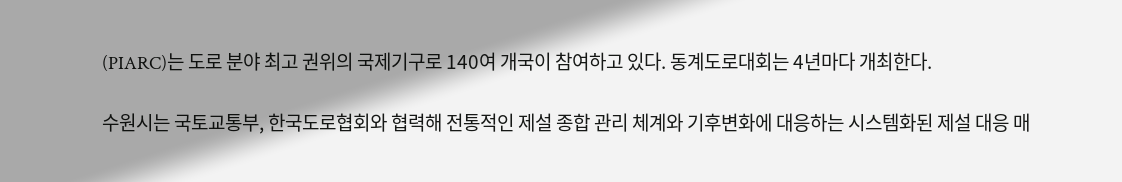(PIARC)는 도로 분야 최고 권위의 국제기구로 140여 개국이 참여하고 있다. 동계도로대회는 4년마다 개최한다.

수원시는 국토교통부, 한국도로협회와 협력해 전통적인 제설 종합 관리 체계와 기후변화에 대응하는 시스템화된 제설 대응 매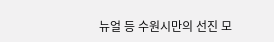뉴얼 등 수원시만의 선진 모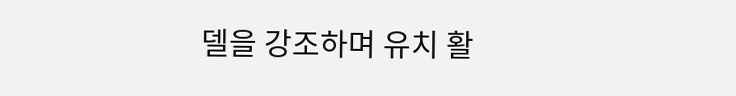델을 강조하며 유치 활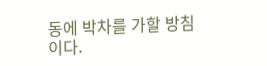동에 박차를 가할 방침이다.